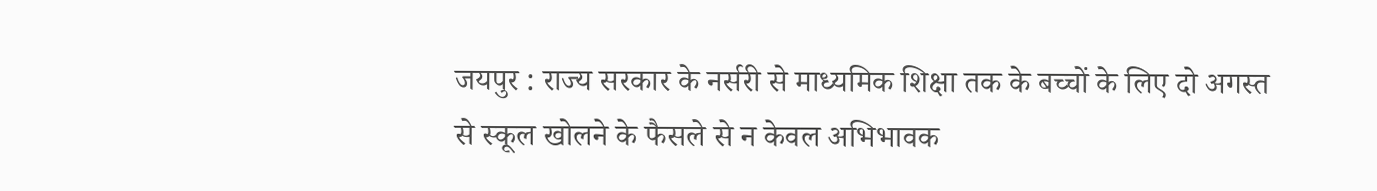जयपुर : राज्य सरकार के नर्सरी से माध्यमिक शिक्षा तक के बच्चों के लिए दो अगस्त से स्कूल खोलने के फैसले से न केवल अभिभावक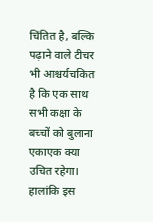चिंतित है, बल्कि पढ़ाने वाले टीचर भी आश्चर्यचकित है कि एक साथ सभी कक्षा के बच्चों को बुलाना एकाएक क्या उचित रहेगा। हालांकि इस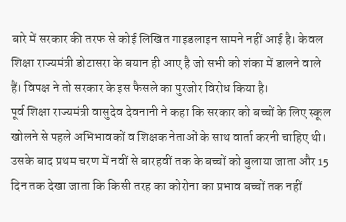बारे में सरकार की तरफ से कोई लिखित गाइडलाइन सामने नहीं आई है। केवल शिक्षा राज्यमंत्री डोटासरा के बयान ही आए है जो सभी को शंका में डालने वाले हैं। विपक्ष ने तो सरकार के इस फैसले का पुरजोर विरोध किया है।
पूर्व शिक्षा राज्यमंत्री वासुदेव देवनानी ने कहा कि सरकार को बच्चों के लिए स्कूल खोलने से पहले अभिभावकों व शिक्षक नेताओं के साथ वार्ता करनी चाहिए थी। उसके बाद प्रथम चरण में नवीं से बारहवीं तक के बच्चों को बुलाया जाता और 15 दिन तक देखा जाता कि किसी तरह का कोरोना का प्रभाव बच्चों तक नहीं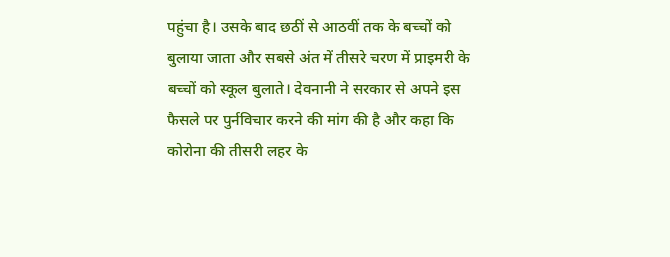पहुंचा है। उसके बाद छठीं से आठवीं तक के बच्चों को बुलाया जाता और सबसे अंत में तीसरे चरण में प्राइमरी के बच्चों को स्कूल बुलाते। देवनानी ने सरकार से अपने इस फैसले पर पुर्नविचार करने की मांग की है और कहा कि कोरोना की तीसरी लहर के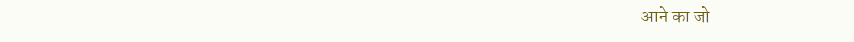आने का जो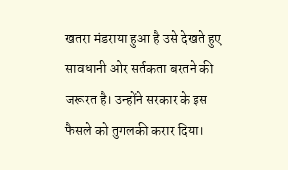खतरा मंडराया हुआ है उसे देखते हुए सावधानी ओर सर्तकता बरतने की जरूरत है। उन्होंने सरकार के इस फैसले को तुगलकी करार दिया।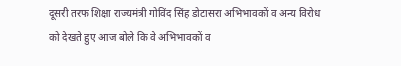दूसरी तरफ शिक्षा राज्यमंत्री गोविंद सिंह डोटासरा अभिभावकों व अन्य विरोध को देखते हुए आज बोले कि वे अभिभावकों व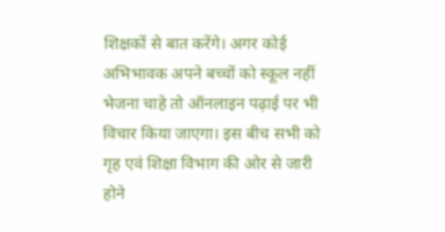शिक्षकों से बात करेंगे। अगर कोई अभिभावक अपने बच्चों को स्कूल नहीं भेजना चाहे तो ऑनलाइन पढ़ाई पर भी विचार किया जाएगा। इस बीच सभी को गृह एवं शिक्षा विभाग की ओर से जारी होने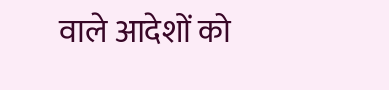वाले आदेशों को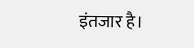इंतजार है।